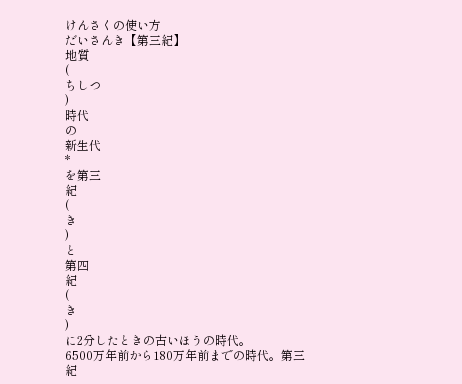けんさくの使い方
だいさんき【第三紀】
地質
(
ちしつ
)
時代
の
新生代
*
を第三
紀
(
き
)
と
第四
紀
(
き
)
に2分したときの古いほうの時代。
6500万年前から180万年前までの時代。第三
紀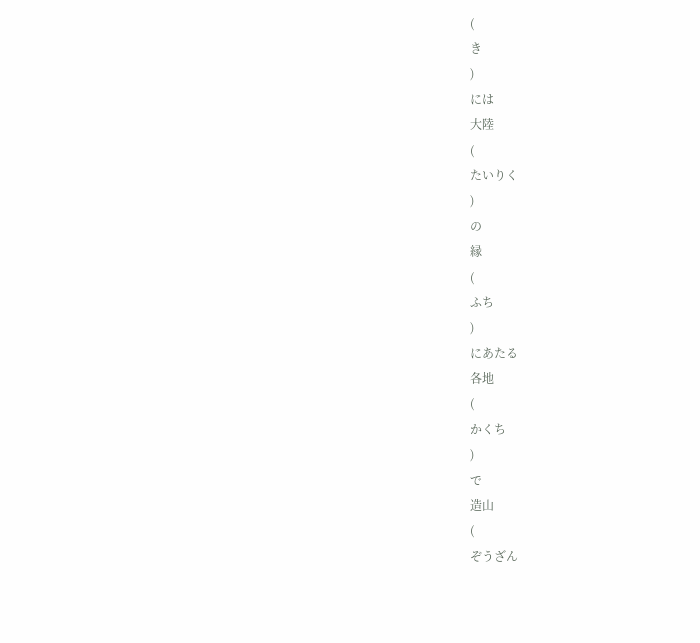(
き
)
には
大陸
(
たいりく
)
の
縁
(
ふち
)
にあたる
各地
(
かくち
)
で
造山
(
ぞうざん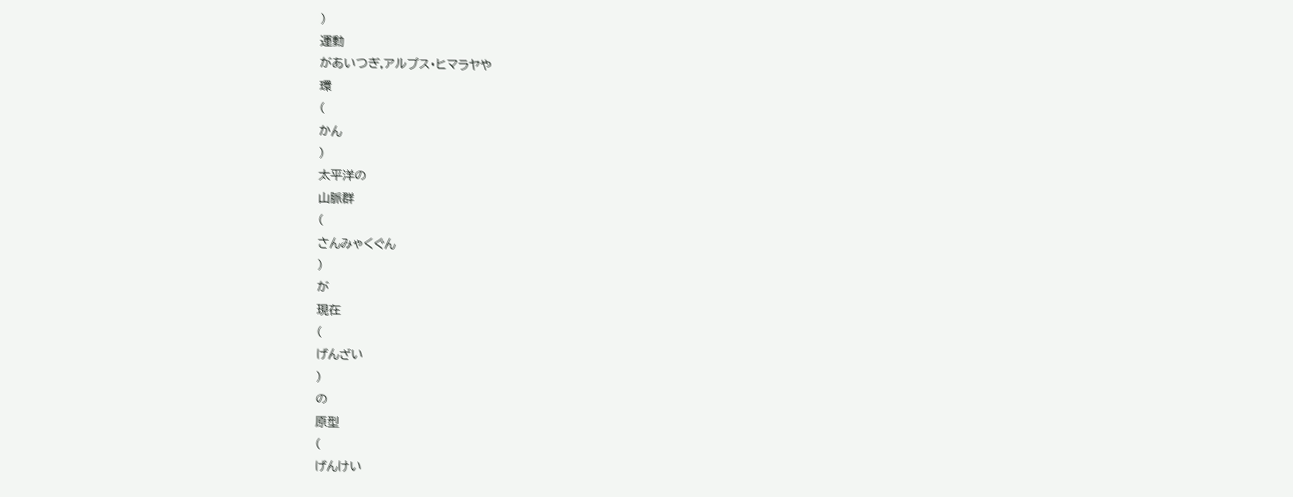)
運動
があいつぎ,アルプス・ヒマラヤや
環
(
かん
)
太平洋の
山脈群
(
さんみゃくぐん
)
が
現在
(
げんざい
)
の
原型
(
げんけい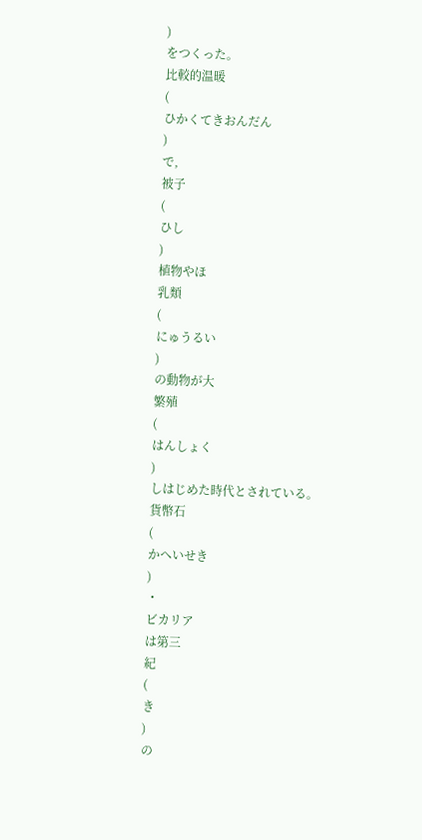)
をつくった。
比較的温暖
(
ひかくてきおんだん
)
で,
被子
(
ひし
)
植物やほ
乳類
(
にゅうるい
)
の動物が大
繁殖
(
はんしょく
)
しはじめた時代とされている。
貨幣石
(
かへいせき
)
・
ビカリア
は第三
紀
(
き
)
の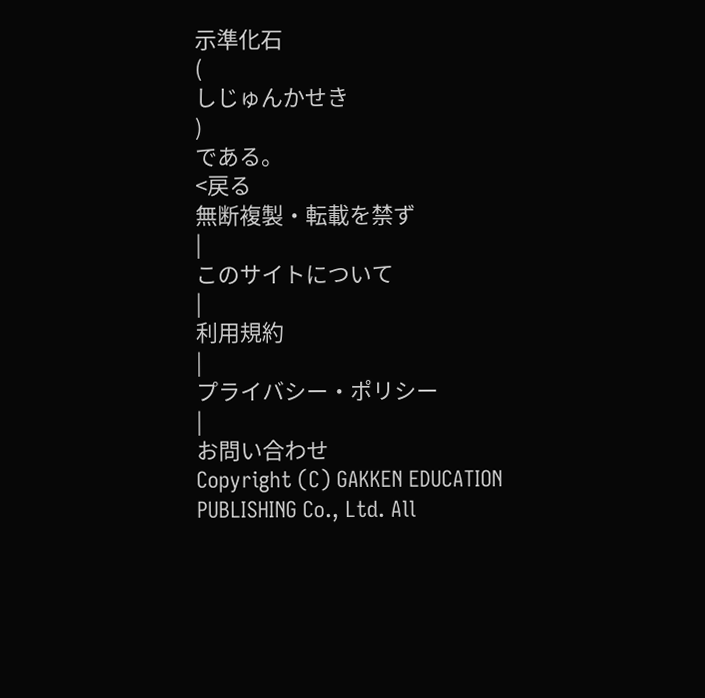示準化石
(
しじゅんかせき
)
である。
<戻る
無断複製・転載を禁ず
|
このサイトについて
|
利用規約
|
プライバシー・ポリシー
|
お問い合わせ
Copyright (C) GAKKEN EDUCATION PUBLISHING Co., Ltd. All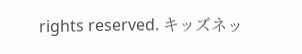rights reserved. キッズネッ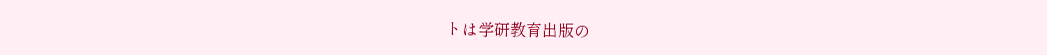トは学研教育出版の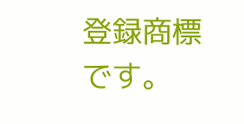登録商標です。